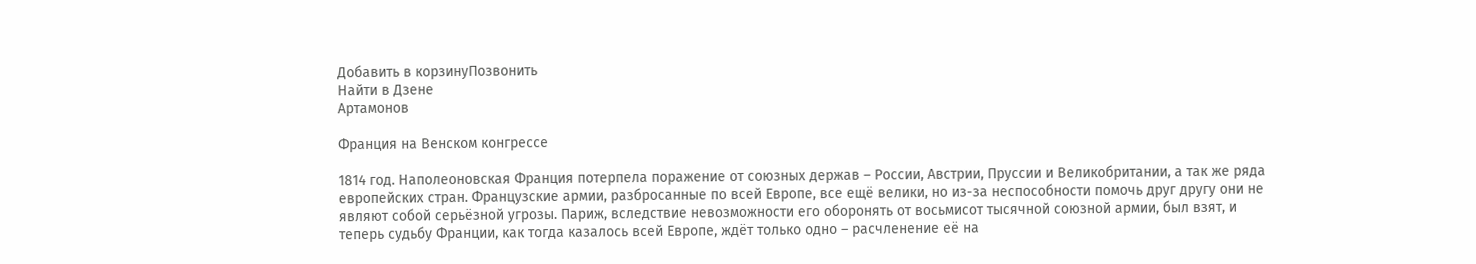Добавить в корзинуПозвонить
Найти в Дзене
Артамонов

Франция на Венском конгрессе

1814 год. Наполеоновская Франция потерпела поражение от союзных держав – России, Австрии, Пруссии и Великобритании, а так же ряда европейских стран. Французские армии, разбросанные по всей Европе, все ещё велики, но из-за неспособности помочь друг другу они не являют собой серьёзной угрозы. Париж, вследствие невозможности его оборонять от восьмисот тысячной союзной армии, был взят, и теперь судьбу Франции, как тогда казалось всей Европе, ждёт только одно – расчленение её на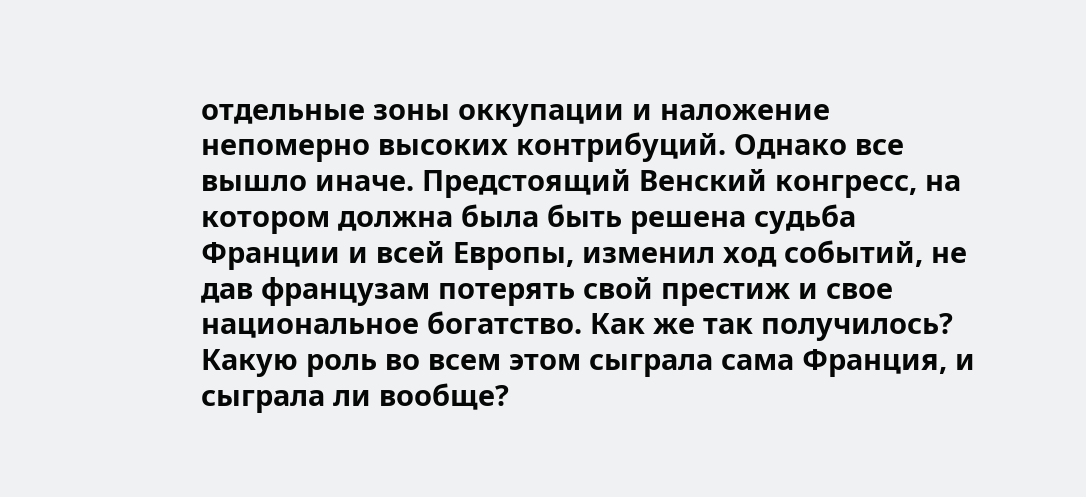отдельные зоны оккупации и наложение непомерно высоких контрибуций. Однако все вышло иначе. Предстоящий Венский конгресс, на котором должна была быть решена судьба Франции и всей Европы, изменил ход событий, не дав французам потерять свой престиж и свое национальное богатство. Как же так получилось? Какую роль во всем этом сыграла сама Франция, и сыграла ли вообще?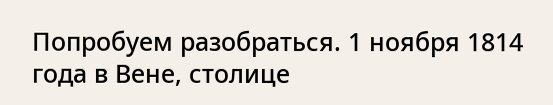Попробуем разобраться. 1 ноября 1814 года в Вене, столице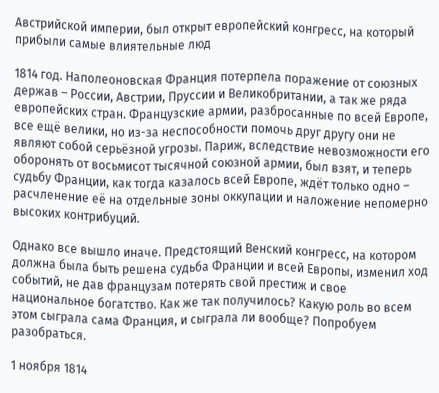Австрийской империи, был открыт европейский конгресс, на который прибыли самые влиятельные люд

1814 год. Наполеоновская Франция потерпела поражение от союзных держав – России, Австрии, Пруссии и Великобритании, а так же ряда европейских стран. Французские армии, разбросанные по всей Европе, все ещё велики, но из-за неспособности помочь друг другу они не являют собой серьёзной угрозы. Париж, вследствие невозможности его оборонять от восьмисот тысячной союзной армии, был взят, и теперь судьбу Франции, как тогда казалось всей Европе, ждёт только одно – расчленение её на отдельные зоны оккупации и наложение непомерно высоких контрибуций.

Однако все вышло иначе. Предстоящий Венский конгресс, на котором должна была быть решена судьба Франции и всей Европы, изменил ход событий, не дав французам потерять свой престиж и свое национальное богатство. Как же так получилось? Какую роль во всем этом сыграла сама Франция, и сыграла ли вообще? Попробуем разобраться.

1 ноября 1814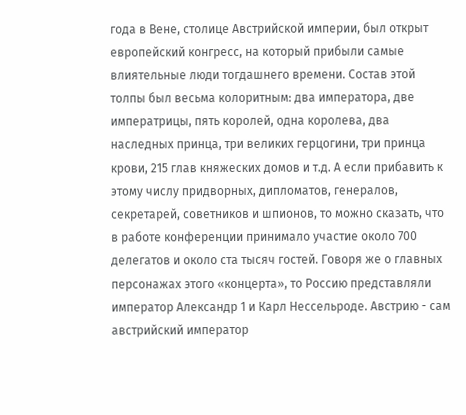года в Вене, столице Австрийской империи, был открыт европейский конгресс, на который прибыли самые влиятельные люди тогдашнего времени. Состав этой толпы был весьма колоритным: два императора, две императрицы, пять королей, одна королева, два наследных принца, три великих герцогини, три принца крови, 215 глав княжеских домов и т.д. А если прибавить к этому числу придворных, дипломатов, генералов, секретарей, советников и шпионов, то можно сказать, что в работе конференции принимало участие около 700 делегатов и около ста тысяч гостей. Говоря же о главных персонажах этого «концерта», то Россию представляли император Александр 1 и Карл Нессельроде. Австрию - сам австрийский император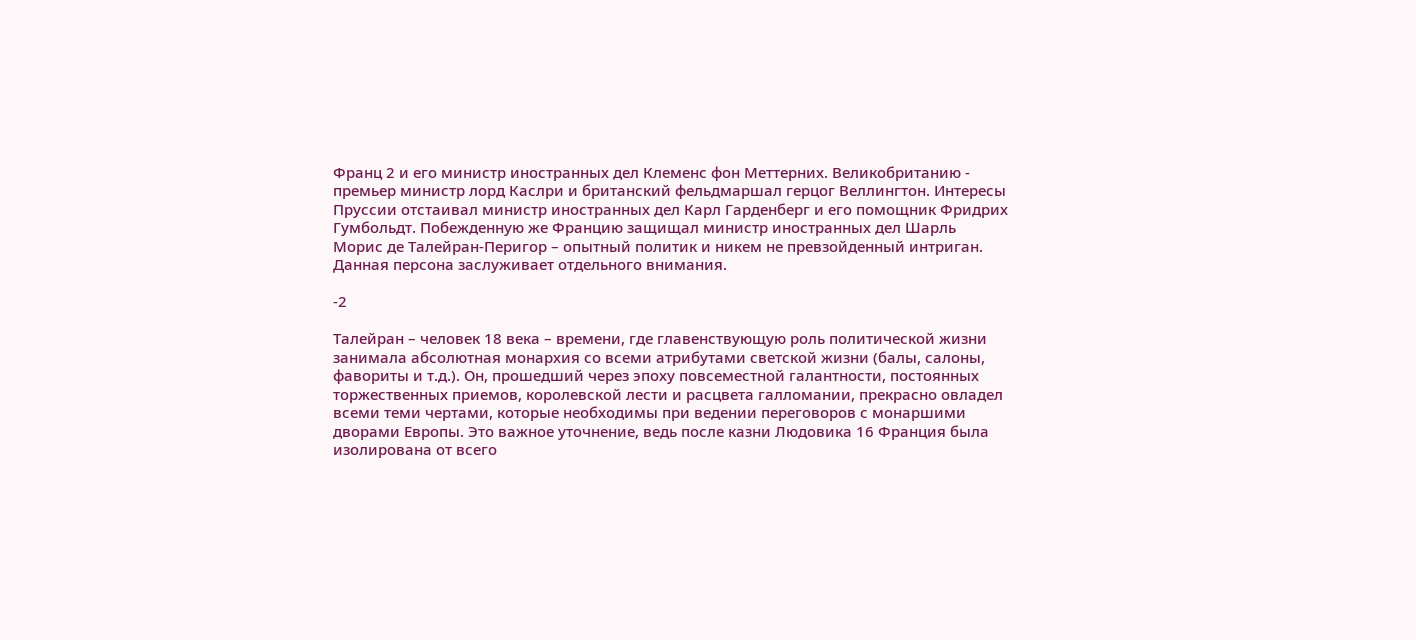Франц 2 и его министр иностранных дел Клеменс фон Меттерних. Великобританию - премьер министр лорд Каслри и британский фельдмаршал герцог Веллингтон. Интересы Пруссии отстаивал министр иностранных дел Карл Гарденберг и его помощник Фридрих Гумбольдт. Побежденную же Францию защищал министр иностранных дел Шарль Морис де Талейран-Перигор – опытный политик и никем не превзойденный интриган. Данная персона заслуживает отдельного внимания.

-2

Талейран – человек 18 века – времени, где главенствующую роль политической жизни занимала абсолютная монархия со всеми атрибутами светской жизни (балы, салоны, фавориты и т.д.). Он, прошедший через эпоху повсеместной галантности, постоянных торжественных приемов, королевской лести и расцвета галломании, прекрасно овладел всеми теми чертами, которые необходимы при ведении переговоров с монаршими дворами Европы. Это важное уточнение, ведь после казни Людовика 16 Франция была изолирована от всего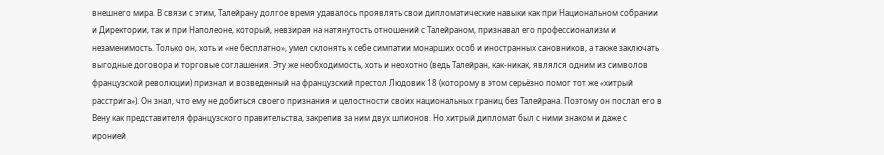внешнего мира. В связи с этим, Талейрану долгое время удавалось проявлять свои дипломатические навыки как при Национальном собрании и Директории, так и при Наполеоне, который, невзирая на натянутость отношений с Талейраном, признавал его профессионализм и незаменимость. Только он, хоть и «не бесплатно», умел склонять к себе симпатии монарших особ и иностранных сановников, а также заключать выгодные договора и торговые соглашения. Эту же необходимость, хоть и неохотно (ведь Талейран, как-никак, являлся одним из символов французской революции) признал и возведенный на французский престол Людовик 18 (которому в этом серьёзно помог тот же «хитрый расстрига»). Он знал, что ему не добиться своего признания и целостности своих национальных границ без Талейрана. Поэтому он послал его в Вену как представителя французского правительства, закрепив за ним двух шпионов. Но хитрый дипломат был с ними знаком и даже с иронией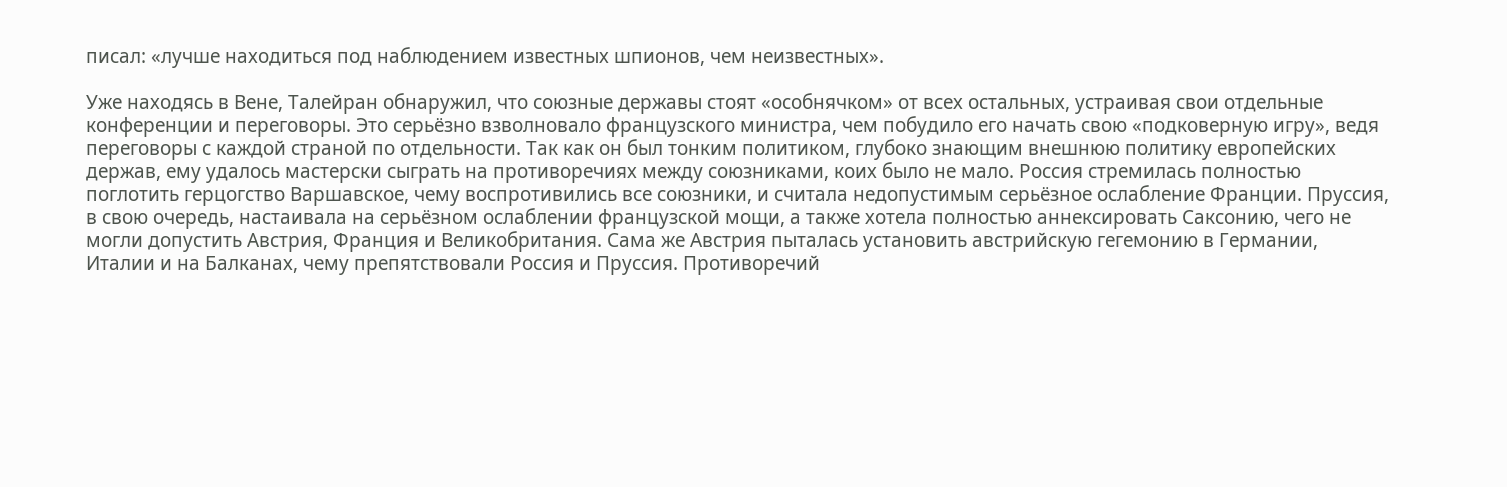писал: «лучше находиться под наблюдением известных шпионов, чем неизвестных».

Уже находясь в Вене, Талейран обнаружил, что союзные державы стоят «особнячком» от всех остальных, устраивая свои отдельные конференции и переговоры. Это серьёзно взволновало французского министра, чем побудило его начать свою «подковерную игру», ведя переговоры с каждой страной по отдельности. Так как он был тонким политиком, глубоко знающим внешнюю политику европейских держав, ему удалось мастерски сыграть на противоречиях между союзниками, коих было не мало. Россия стремилась полностью поглотить герцогство Варшавское, чему воспротивились все союзники, и считала недопустимым серьёзное ослабление Франции. Пруссия, в свою очередь, настаивала на серьёзном ослаблении французской мощи, а также хотела полностью аннексировать Саксонию, чего не могли допустить Австрия, Франция и Великобритания. Сама же Австрия пыталась установить австрийскую гегемонию в Германии, Италии и на Балканах, чему препятствовали Россия и Пруссия. Противоречий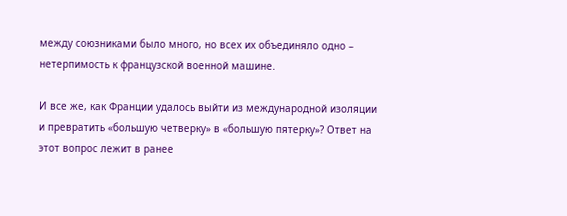между союзниками было много, но всех их объединяло одно – нетерпимость к французской военной машине.

И все же, как Франции удалось выйти из международной изоляции и превратить «большую четверку» в «большую пятерку»? Ответ на этот вопрос лежит в ранее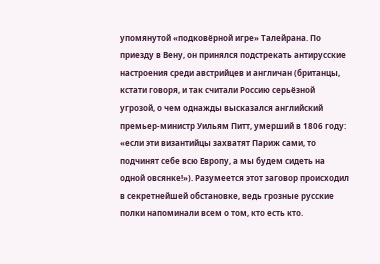упомянутой «подковёрной игре» Талейрана. По приезду в Вену, он принялся подстрекать антирусские настроения среди австрийцев и англичан (британцы, кстати говоря, и так считали Россию серьёзной угрозой, о чем однажды высказался английский премьер-министр Уильям Питт, умерший в 1806 году: «если эти византийцы захватят Париж сами, то подчинят себе всю Европу, а мы будем сидеть на одной овсянке!»). Разумеется этот заговор происходил в секретнейшей обстановке, ведь грозные русские полки напоминали всем о том, кто есть кто.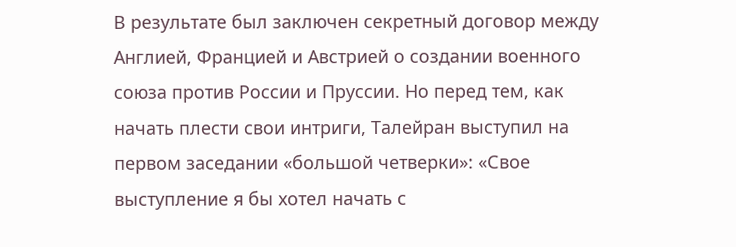В результате был заключен секретный договор между Англией, Францией и Австрией о создании военного союза против России и Пруссии. Но перед тем, как начать плести свои интриги, Талейран выступил на первом заседании «большой четверки»: «Свое выступление я бы хотел начать с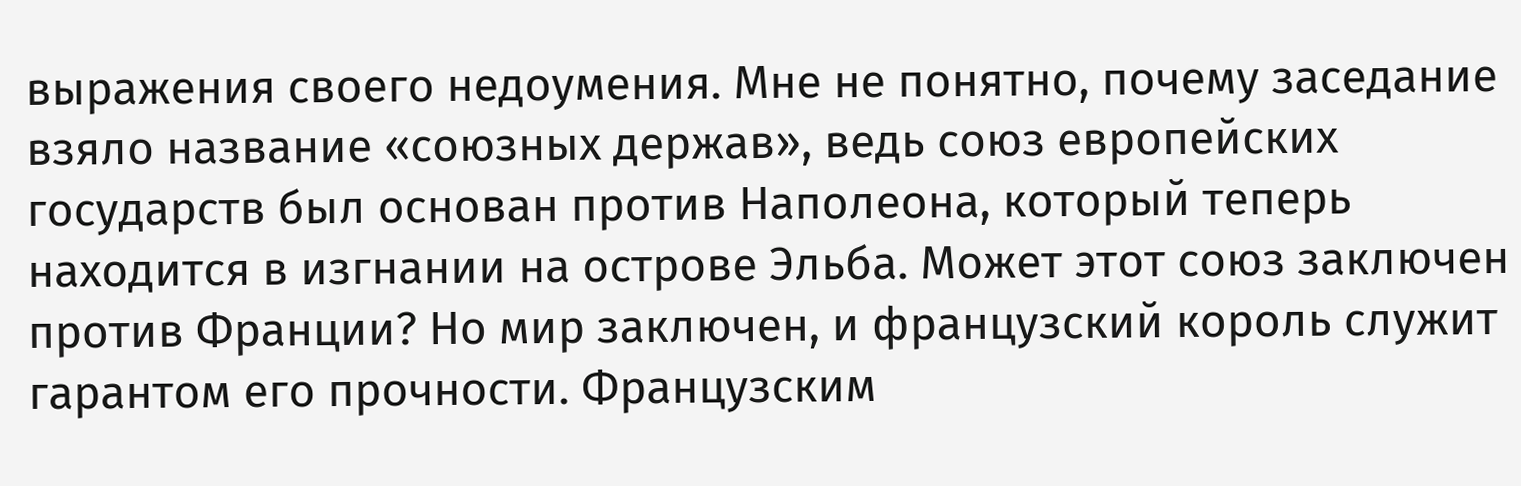выражения своего недоумения. Мне не понятно, почему заседание взяло название «союзных держав», ведь союз европейских государств был основан против Наполеона, который теперь находится в изгнании на острове Эльба. Может этот союз заключен против Франции? Но мир заключен, и французский король служит гарантом его прочности. Французским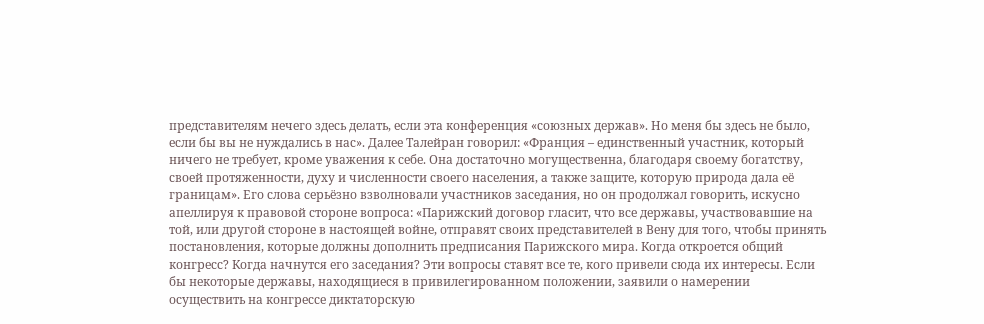представителям нечего здесь делать, если эта конференция «союзных держав». Но меня бы здесь не было, если бы вы не нуждались в нас». Далее Талейран говорил: «Франция – единственный участник, который ничего не требует, кроме уважения к себе. Она достаточно могущественна, благодаря своему богатству, своей протяженности, духу и численности своего населения, а также защите, которую природа дала её границам». Его слова серьёзно взволновали участников заседания, но он продолжал говорить, искусно апеллируя к правовой стороне вопроса: «Парижский договор гласит, что все державы, участвовавшие на той, или другой стороне в настоящей войне, отправят своих представителей в Вену для того, чтобы принять постановления, которые должны дополнить предписания Парижского мира. Когда откроется общий конгресс? Когда начнутся его заседания? Эти вопросы ставят все те, кого привели сюда их интересы. Если бы некоторые державы, находящиеся в привилегированном положении, заявили о намерении осуществить на конгрессе диктаторскую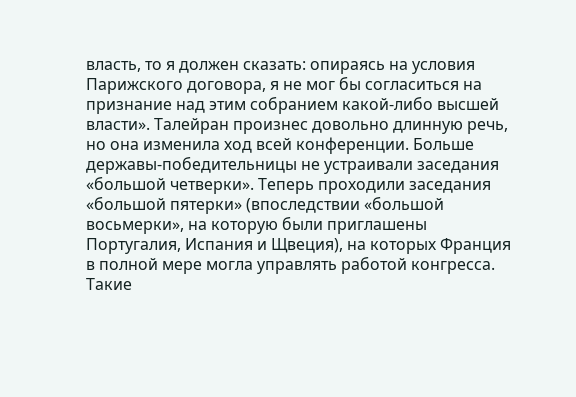власть, то я должен сказать: опираясь на условия Парижского договора, я не мог бы согласиться на признание над этим собранием какой-либо высшей власти». Талейран произнес довольно длинную речь, но она изменила ход всей конференции. Больше державы-победительницы не устраивали заседания «большой четверки». Теперь проходили заседания «большой пятерки» (впоследствии «большой восьмерки», на которую были приглашены Португалия, Испания и Щвеция), на которых Франция в полной мере могла управлять работой конгресса. Такие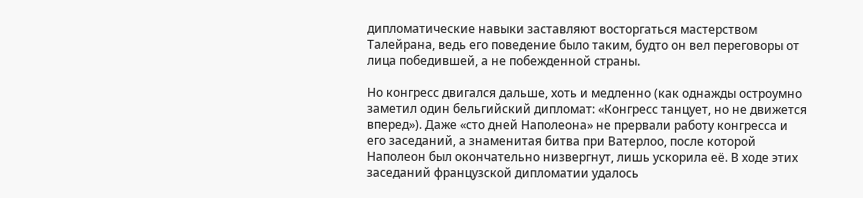дипломатические навыки заставляют восторгаться мастерством Талейрана, ведь его поведение было таким, будто он вел переговоры от лица победившей, а не побежденной страны.

Но конгресс двигался дальше, хоть и медленно (как однажды остроумно заметил один бельгийский дипломат: «Конгресс танцует, но не движется вперед»). Даже «сто дней Наполеона» не прервали работу конгресса и его заседаний, а знаменитая битва при Ватерлоо, после которой Наполеон был окончательно низвергнут, лишь ускорила её. В ходе этих заседаний французской дипломатии удалось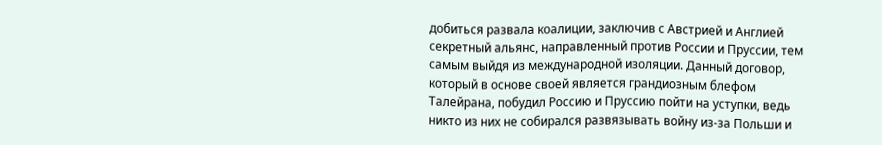добиться развала коалиции, заключив с Австрией и Англией секретный альянс, направленный против России и Пруссии, тем самым выйдя из международной изоляции. Данный договор, который в основе своей является грандиозным блефом Талейрана, побудил Россию и Пруссию пойти на уступки, ведь никто из них не собирался развязывать войну из-за Польши и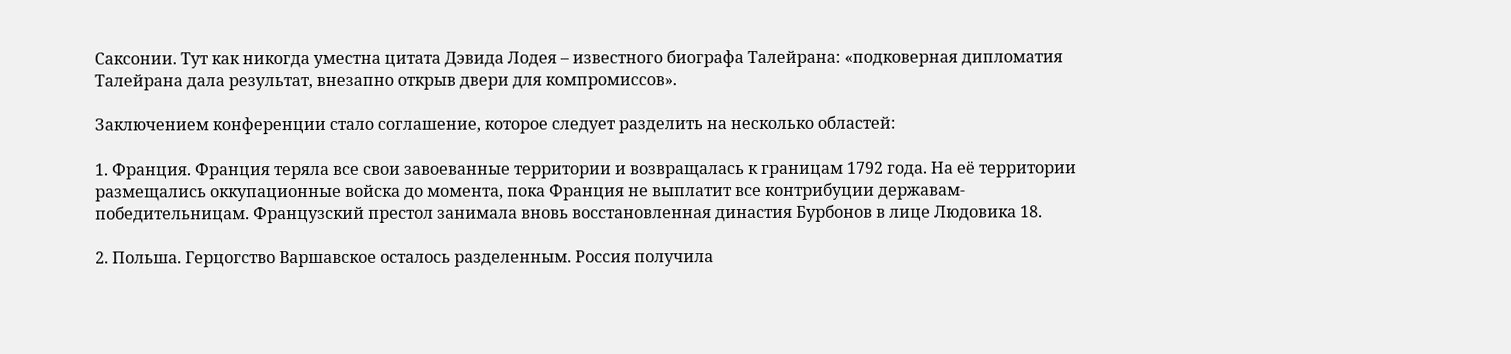Саксонии. Тут как никогда уместна цитата Дэвида Лодея – известного биографа Талейрана: «подковерная дипломатия Талейрана дала результат, внезапно открыв двери для компромиссов».

Заключением конференции стало соглашение, которое следует разделить на несколько областей:

1. Франция. Франция теряла все свои завоеванные территории и возвращалась к границам 1792 года. На её территории размещались оккупационные войска до момента, пока Франция не выплатит все контрибуции державам-победительницам. Французский престол занимала вновь восстановленная династия Бурбонов в лице Людовика 18.

2. Польша. Герцогство Варшавское осталось разделенным. Россия получила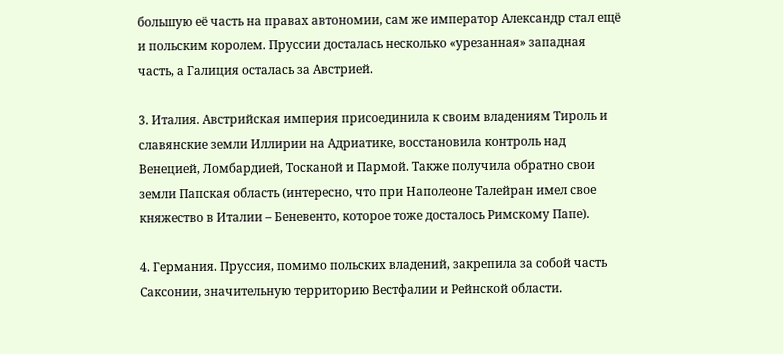большую её часть на правах автономии, сам же император Александр стал ещё и польским королем. Пруссии досталась несколько «урезанная» западная часть, а Галиция осталась за Австрией.

3. Италия. Австрийская империя присоединила к своим владениям Тироль и славянские земли Иллирии на Адриатике, восстановила контроль над Венецией, Ломбардией, Тосканой и Пармой. Также получила обратно свои земли Папская область (интересно, что при Наполеоне Талейран имел свое княжество в Италии – Беневенто, которое тоже досталось Римскому Папе).

4. Германия. Пруссия, помимо польских владений, закрепила за собой часть Саксонии, значительную территорию Вестфалии и Рейнской области.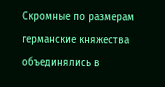Скромные по размерам германские княжества объединялись в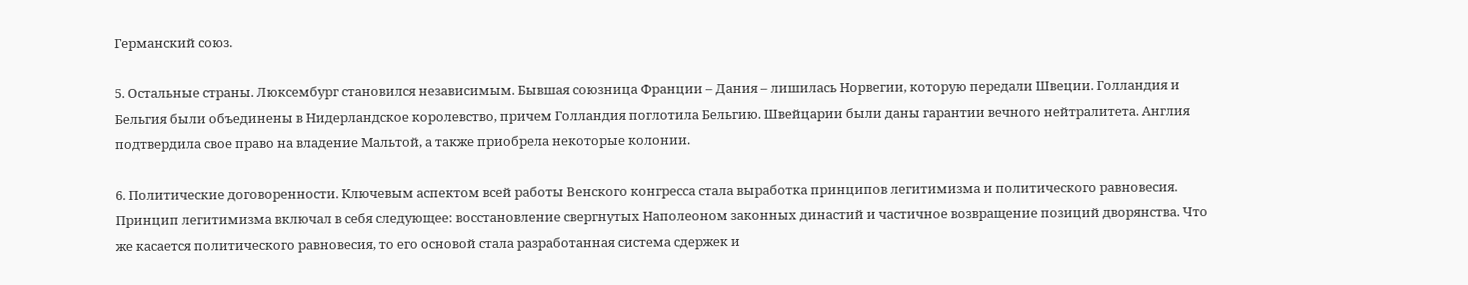Германский союз.

5. Остальные страны. Люксембург становился независимым. Бывшая союзница Франции – Дания – лишилась Норвегии, которую передали Швеции. Голландия и Бельгия были объединены в Нидерландское королевство, причем Голландия поглотила Бельгию. Швейцарии были даны гарантии вечного нейтралитета. Англия подтвердила свое право на владение Мальтой, а также приобрела некоторые колонии.

6. Политические договоренности. Ключевым аспектом всей работы Венского конгресса стала выработка принципов легитимизма и политического равновесия. Принцип легитимизма включал в себя следующее: восстановление свергнутых Наполеоном законных династий и частичное возвращение позиций дворянства. Что же касается политического равновесия, то его основой стала разработанная система сдержек и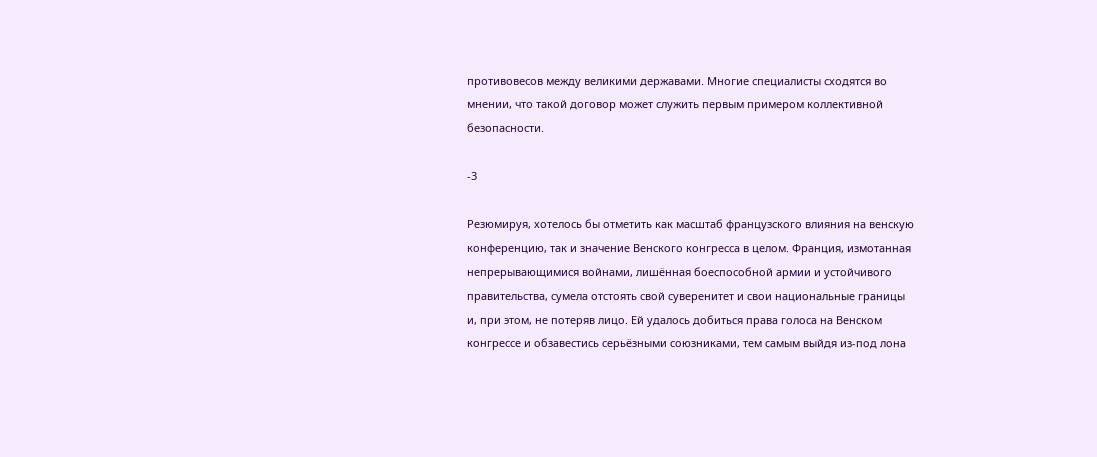противовесов между великими державами. Многие специалисты сходятся во мнении, что такой договор может служить первым примером коллективной безопасности.

-3

Резюмируя, хотелось бы отметить как масштаб французского влияния на венскую конференцию, так и значение Венского конгресса в целом. Франция, измотанная непрерывающимися войнами, лишённая боеспособной армии и устойчивого правительства, сумела отстоять свой суверенитет и свои национальные границы и, при этом, не потеряв лицо. Ей удалось добиться права голоса на Венском конгрессе и обзавестись серьёзными союзниками, тем самым выйдя из-под лона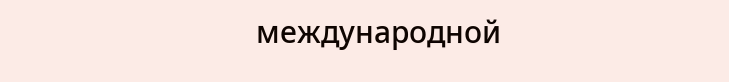международной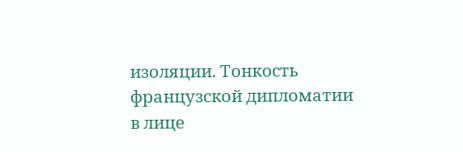изоляции. Тонкость французской дипломатии в лице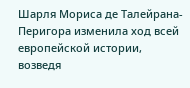Шарля Мориса де Талейрана-Перигора изменила ход всей европейской истории, возведя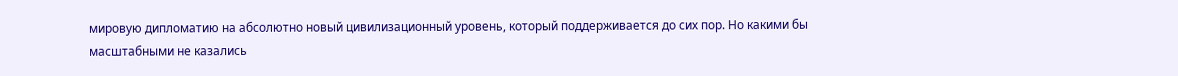мировую дипломатию на абсолютно новый цивилизационный уровень, который поддерживается до сих пор. Но какими бы масштабными не казались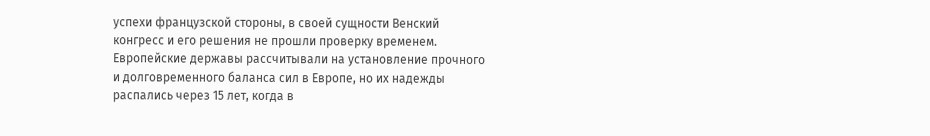успехи французской стороны, в своей сущности Венский конгресс и его решения не прошли проверку временем. Европейские державы рассчитывали на установление прочного и долговременного баланса сил в Европе, но их надежды распались через 15 лет, когда в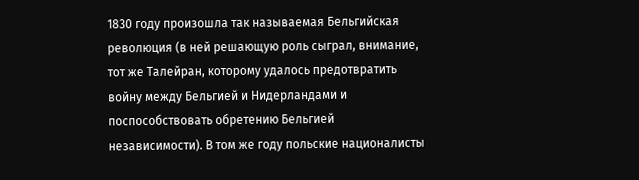1830 году произошла так называемая Бельгийская революция (в ней решающую роль сыграл, внимание, тот же Талейран, которому удалось предотвратить войну между Бельгией и Нидерландами и поспособствовать обретению Бельгией независимости). В том же году польские националисты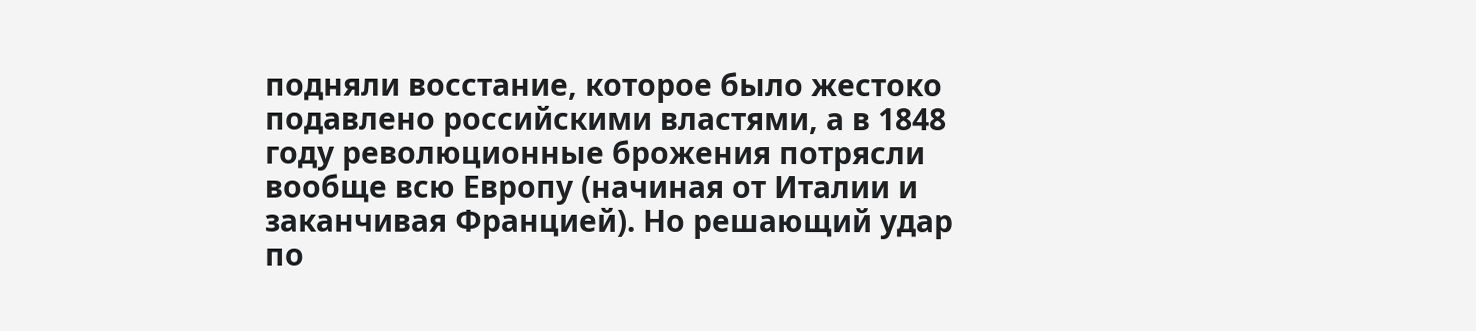подняли восстание, которое было жестоко подавлено российскими властями, а в 1848 году революционные брожения потрясли вообще всю Европу (начиная от Италии и заканчивая Францией). Но решающий удар по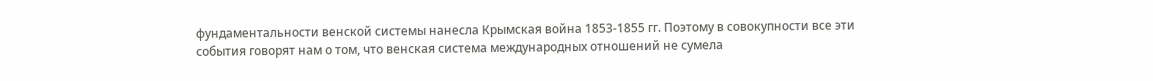фундаментальности венской системы нанесла Крымская война 1853-1855 гг. Поэтому в совокупности все эти события говорят нам о том, что венская система международных отношений не сумела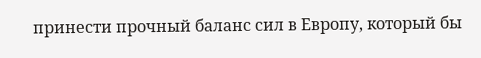принести прочный баланс сил в Европу, который бы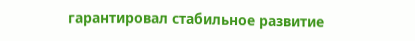гарантировал стабильное развитие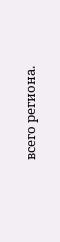всего региона.